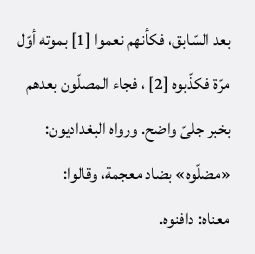بعد السّابق، فكأنهم نعموا [1] بموته أوّل مرّة فكذّبوه [2] ، فجاء المصلّون بعدهم بخبر جلىّ واضح. ورواه البغداديون: «مضلّوه» بضاد معجمة، وقالوا:
معناه: دافنوه.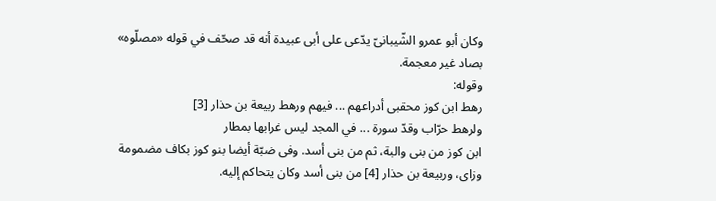وكان أبو عمرو الشّيبانىّ يدّعى على أبى عبيدة أنه قد صحّف في قوله «مصلّوه» بصاد غير معجمة.
وقوله:
رهط ابن كوز محقبى أدراعهم ... فيهم ورهط ربيعة بن حذار [3]
ولرهط حرّاب وقدّ سورة ... في المجد ليس غرابها بمطار
ابن كوز من بنى والبة، ثم من بنى أسد. وفى ضبّة أيضا بنو كوز بكاف مضمومة وزاى، وربيعة بن حذار [4] من بنى أسد وكان يتحاكم إليه.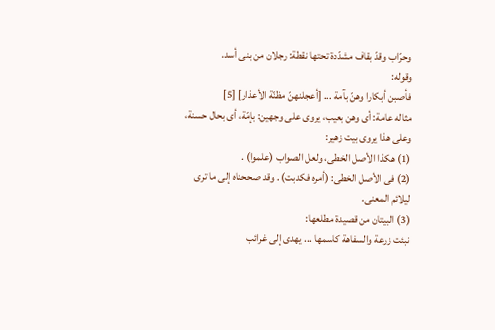وحرّاب وقدّ بقاف مشدّدة تحتها نقطة: رجلان من بنى أسد.
وقوله:
فأصبن أبكارا وهنّ بآمة ... [أعجلنهنّ مظنّة الأعذار] [5]
مثاله عامة: أى وهن بعيب، يروى على وجهين: بإمّة، أى بحال حسنة، وعلى هذا يروى بيت زهير:
(1) هكذا الأصل الخطى، ولعل الصواب (علموا) .
(2) فى الأصل الخطى: (أمره فكدبت) . وقد صححناه إلى ما ترى ليلائم المعنى.
(3) البيتان من قصيدة مطلعها:
نبئت زرعة والسفاهة كاسمها ... يهدى إلى غرائب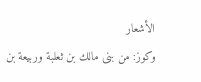الأشعار
وكوز: من بنى مالك بن ثعلبة وربيعة بن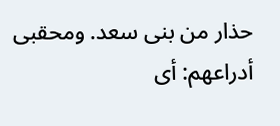حذار من بنى سعد. ومحقبى أدراعهم: أى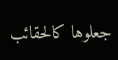جعلوها كالحقائب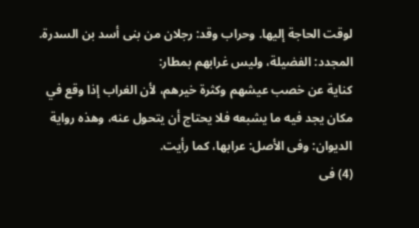لوقت الحاجة إليها. وحراب وقد: رجلان من بنى أسد بن السدرة. المجدد: الفضيلة، وليس غرابهم بمطار:
كناية عن خصب عيشهم وكثرة خيرهم، لأن الغراب إذا وقع في مكان يجد فيه ما يشبعه فلا يحتاج أن يتحول عنه، وهذه رواية الديوان: وفى الأصل: عرابها، كما رأيت.
(4) فى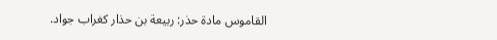القاموس مادة حذر: ربيعة بن حذار كغراب جواد.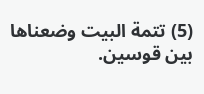(5) تتمة البيت وضعناها بين قوسين.